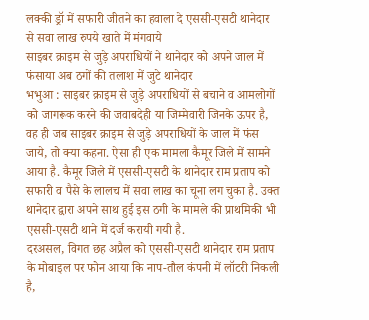लक्की ड्रॉ में सफारी जीतने का हवाला दे एससी-एसटी थानेदार से सवा लाख रुपये खाते में मंगवाये
साइबर क्राइम से जुड़े अपराधियों ने थानेदार को अपने जाल में फंसाया अब ठगों की तलाश में जुटे थानेदार
भभुआ : साइबर क्राइम से जुड़े अपराधियों से बचाने व आमलोगों को जागरूक करने की जवाबदेही या जिम्मेवारी जिनके ऊपर है, वह ही जब साइबर क्राइम से जुड़े अपराधियों के जाल में फंस जाये, तो क्या कहना. ऐसा ही एक मामला कैमूर जिले में सामने आया है. कैमूर जिले में एससी-एसटी के थानेदार राम प्रताप को सफारी व पैसे के लालच में सवा लाख का चूना लग चुका है. उक्त थानेदार द्वारा अपने साथ हुई इस ठगी के मामले की प्राथमिकी भी एससी-एसटी थाने में दर्ज करायी गयी है.
दरअसल, विगत छह अप्रैल को एससी-एसटी थानेदार राम प्रताप के मोबाइल पर फोन आया कि नाप-तौल कंपनी में लॉटरी निकली है,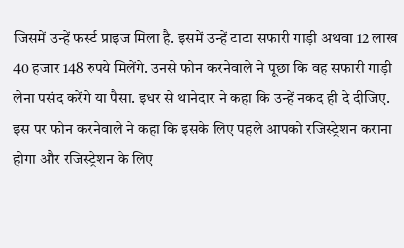जिसमें उन्हें फर्स्ट प्राइज मिला है. इसमें उन्हें टाटा सफारी गाड़ी अथवा 12 लाख 40 हजार 148 रुपये मिलेंगे. उनसे फोन करनेवाले ने पूछा कि वह सफारी गाड़ी लेना पसंद करेंगे या पैसा. इधर से थानेदार ने कहा कि उन्हें नकद ही दे दीजिए. इस पर फोन करनेवाले ने कहा कि इसके लिए पहले आपको रजिस्ट्रेशन कराना होगा और रजिस्ट्रेशन के लिए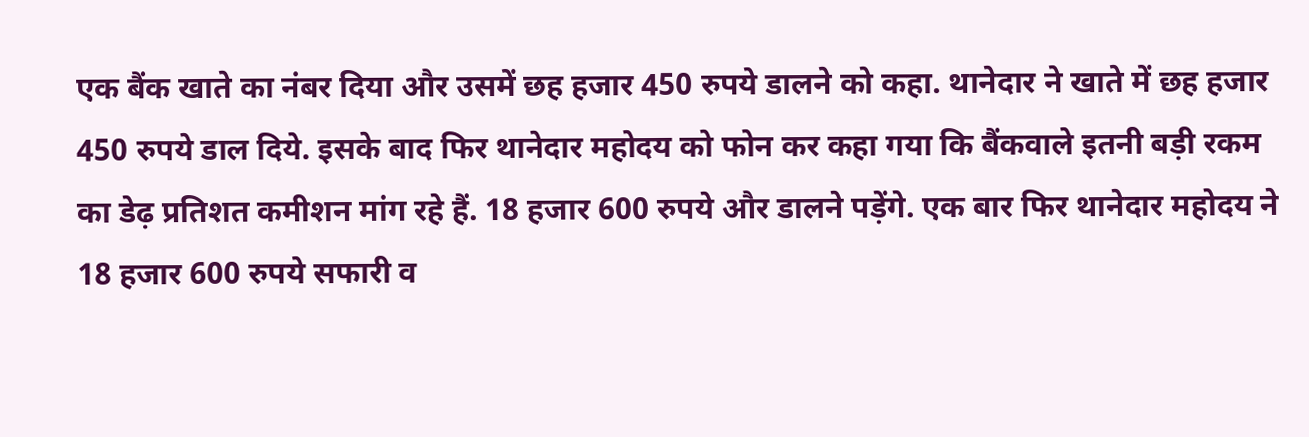एक बैंक खाते का नंबर दिया और उसमें छह हजार 450 रुपये डालने को कहा. थानेदार ने खाते में छह हजार 450 रुपये डाल दिये. इसके बाद फिर थानेदार महोदय को फोन कर कहा गया कि बैंकवाले इतनी बड़ी रकम का डेढ़ प्रतिशत कमीशन मांग रहे हैं. 18 हजार 600 रुपये और डालने पड़ेंगे. एक बार फिर थानेदार महोदय ने 18 हजार 600 रुपये सफारी व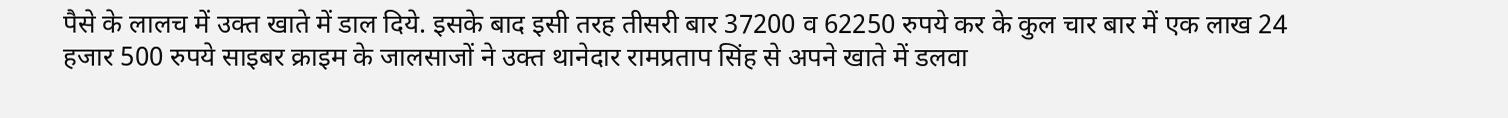पैसे के लालच में उक्त खाते में डाल दिये. इसके बाद इसी तरह तीसरी बार 37200 व 62250 रुपये कर के कुल चार बार में एक लाख 24 हजार 500 रुपये साइबर क्राइम के जालसाजों ने उक्त थानेदार रामप्रताप सिंह से अपने खाते में डलवा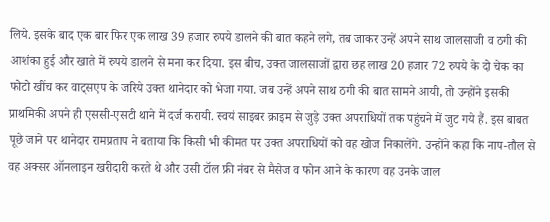लिये. इसके बाद एक बार फिर एक लाख 39 हजार रुपये डालने की बात कहने लगे, तब जाकर उन्हें अपने साथ जालसाजी व ठगी की आशंका हुई और खाते में रुपये डालने से मना कर दिया. इस बीच, उक्त जालसाजों द्वारा छह लाख 20 हजार 72 रुपये के दो चेक का फोटो खींच कर वाट्सएप के जरिये उक्त थानेदार को भेजा गया. जब उन्हें अपने साथ ठगी की बात सामने आयी, तो उन्होंने इसकी प्राथमिकी अपने ही एससी-एसटी थाने में दर्ज करायी. स्वयं साइबर क्राइम से जुड़े उक्त अपराधियों तक पहुंचने में जुट गये हैं. इस बाबत पूछे जाने पर थानेदार रामप्रताप ने बताया कि किसी भी कीमत पर उक्त अपराधियों को वह खोज निकालेंगे. उन्होंने कहा कि नाप-तौल से वह अक्सर ऑनलाइन खरीदारी करते थे और उसी टॉल फ्री नंबर से मैसेज व फोन आने के कारण वह उनके जाल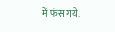में फंस गये.